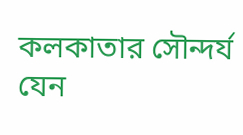কলকাতার সৌন্দর্য যেন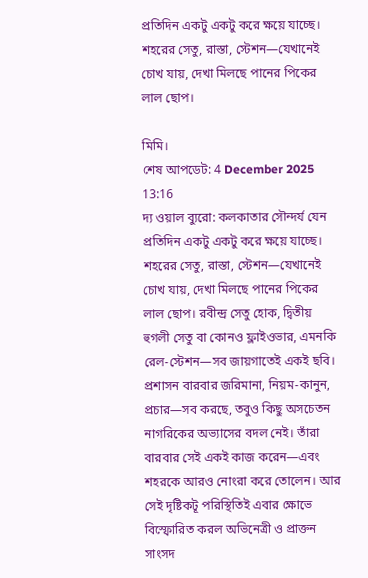প্রতিদিন একটু একটু করে ক্ষয়ে যাচ্ছে। শহরের সেতু, রাস্তা, স্টেশন—যেখানেই চোখ যায়, দেখা মিলছে পানের পিকের লাল ছোপ।

মিমি।
শেষ আপডেট: 4 December 2025 13:16
দ্য ওয়াল ব্যুরো: কলকাতার সৌন্দর্য যেন প্রতিদিন একটু একটু করে ক্ষয়ে যাচ্ছে। শহরের সেতু, রাস্তা, স্টেশন—যেখানেই চোখ যায়, দেখা মিলছে পানের পিকের লাল ছোপ। রবীন্দ্র সেতু হোক, দ্বিতীয় হুগলী সেতু বা কোনও ফ্লাইওভার, এমনকি রেল-স্টেশন—সব জায়গাতেই একই ছবি। প্রশাসন বারবার জরিমানা, নিয়ম-কানুন, প্রচার—সব করছে, তবুও কিছু অসচেতন নাগরিকের অভ্যাসের বদল নেই। তাঁরা বারবার সেই একই কাজ করেন—এবং শহরকে আরও নোংরা করে তোলেন। আর সেই দৃষ্টিকটূ পরিস্থিতিই এবার ক্ষোভে বিস্ফোরিত করল অভিনেত্রী ও প্রাক্তন সাংসদ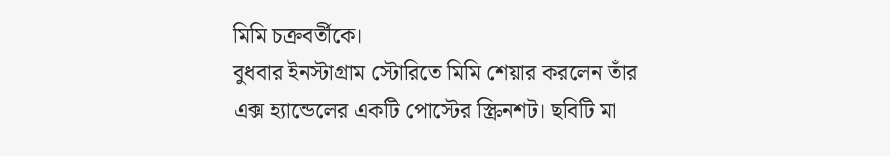মিমি চক্রবর্তীকে।
বুধবার ইনস্টাগ্রাম স্টোরিতে মিমি শেয়ার করলেন তাঁর এক্স হ্যান্ডেলের একটি পোস্টের স্ক্রিনশট। ছবিটি মা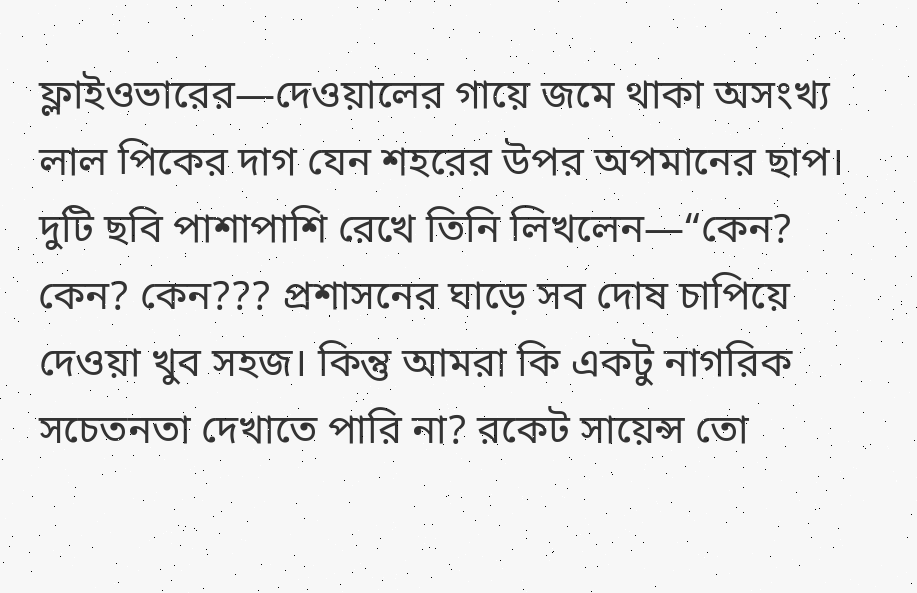ফ্লাইওভারের—দেওয়ালের গায়ে জমে থাকা অসংখ্য লাল পিকের দাগ যেন শহরের উপর অপমানের ছাপ। দুটি ছবি পাশাপাশি রেখে তিনি লিখলেন—“কেন? কেন? কেন??? প্রশাসনের ঘাড়ে সব দোষ চাপিয়ে দেওয়া খুব সহজ। কিন্তু আমরা কি একটু নাগরিক সচেতনতা দেখাতে পারি না? রকেট সায়েন্স তো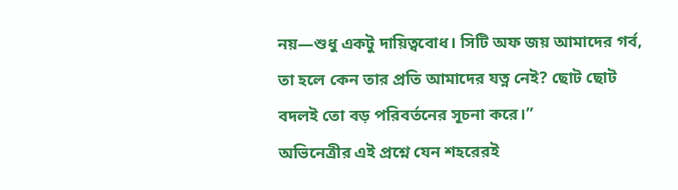নয়—শুধু একটু দায়িত্ববোধ। সিটি অফ জয় আমাদের গর্ব, তা হলে কেন তার প্রতি আমাদের যত্ন নেই? ছোট ছোট বদলই তো বড় পরিবর্তনের সূচনা করে।”
অভিনেত্রীর এই প্রশ্নে যেন শহরেরই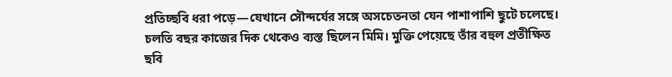প্রতিচ্ছবি ধরা পড়ে—যেখানে সৌন্দর্যের সঙ্গে অসচেতনতা যেন পাশাপাশি ছুটে চলেছে।
চলতি বছর কাজের দিক থেকেও ব্যস্ত ছিলেন মিমি। মুক্তি পেয়েছে তাঁর বহুল প্রতীক্ষিত ছবি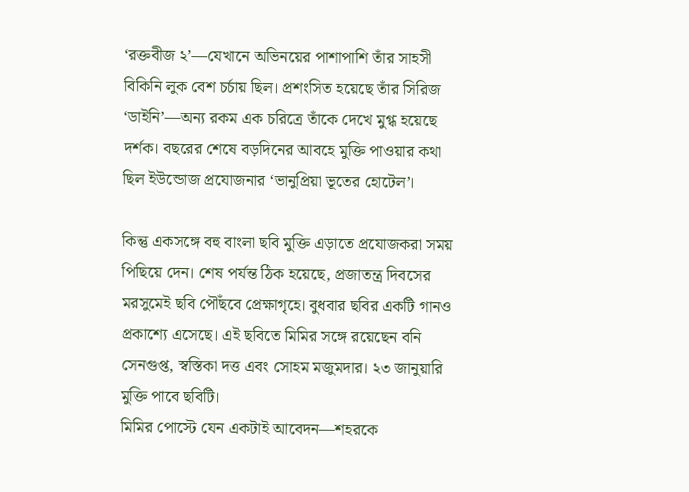‘রক্তবীজ ২’—যেখানে অভিনয়ের পাশাপাশি তাঁর সাহসী বিকিনি লুক বেশ চর্চায় ছিল। প্রশংসিত হয়েছে তাঁর সিরিজ ‘ডাইনি’—অন্য রকম এক চরিত্রে তাঁকে দেখে মুগ্ধ হয়েছে দর্শক। বছরের শেষে বড়দিনের আবহে মুক্তি পাওয়ার কথা ছিল ইউন্ডোজ প্রযোজনার ‘ভানুপ্রিয়া ভূতের হোটেল’।

কিন্তু একসঙ্গে বহু বাংলা ছবি মুক্তি এড়াতে প্রযোজকরা সময় পিছিয়ে দেন। শেষ পর্যন্ত ঠিক হয়েছে, প্রজাতন্ত্র দিবসের মরসুমেই ছবি পৌঁছবে প্রেক্ষাগৃহে। বুধবার ছবির একটি গানও প্রকাশ্যে এসেছে। এই ছবিতে মিমির সঙ্গে রয়েছেন বনি সেনগুপ্ত, স্বস্তিকা দত্ত এবং সোহম মজুমদার। ২৩ জানুয়ারি মুক্তি পাবে ছবিটি।
মিমির পোস্টে যেন একটাই আবেদন—শহরকে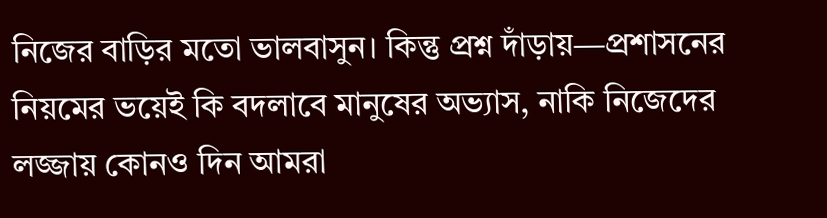নিজের বাড়ির মতো ভালবাসুন। কিন্তু প্রশ্ন দাঁড়ায়—প্রশাসনের নিয়মের ভয়েই কি বদলাবে মানুষের অভ্যাস, নাকি নিজেদের লজ্জায় কোনও দিন আমরা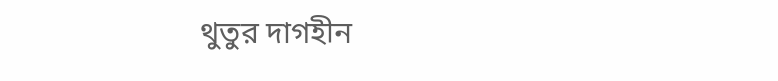থুতুর দাগহীন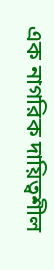এক নাগরিক দায়িত্বশীল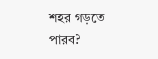শহর গড়তে পারব?